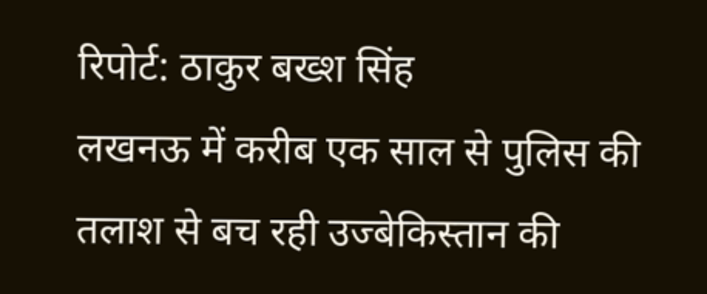रिपोर्ट: ठाकुर बख्श सिंह
लखनऊ में करीब एक साल से पुलिस की तलाश से बच रही उज्बेकिस्तान की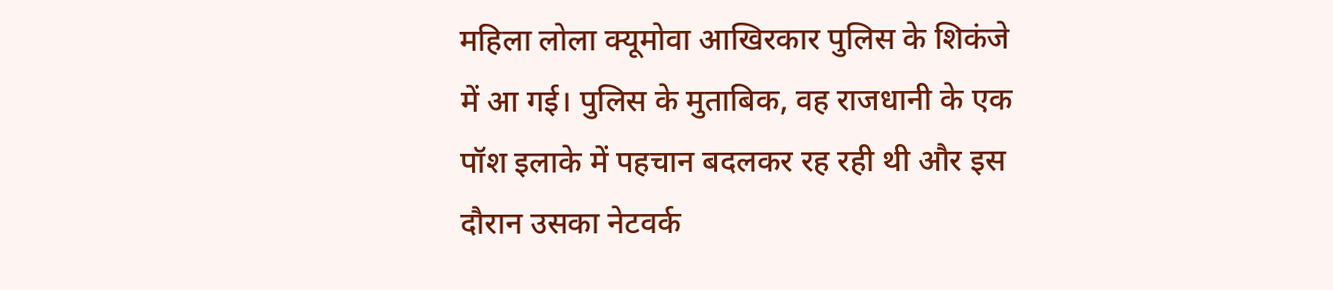महिला लोला क्यूमोवा आखिरकार पुलिस के शिकंजे में आ गई। पुलिस के मुताबिक, वह राजधानी के एक पॉश इलाके में पहचान बदलकर रह रही थी और इस दौरान उसका नेटवर्क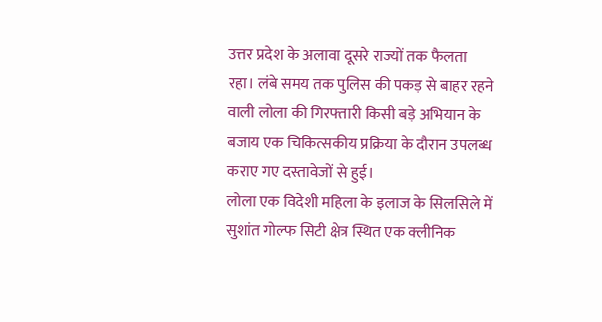उत्तर प्रदेश के अलावा दूसरे राज्यों तक फैलता रहा। लंबे समय तक पुलिस की पकड़ से बाहर रहने वाली लोला की गिरफ्तारी किसी बड़े अभियान के बजाय एक चिकित्सकीय प्रक्रिया के दौरान उपलब्ध कराए गए दस्तावेजों से हुई।
लोला एक विदेशी महिला के इलाज के सिलसिले में सुशांत गोल्फ सिटी क्षेत्र स्थित एक क्लीनिक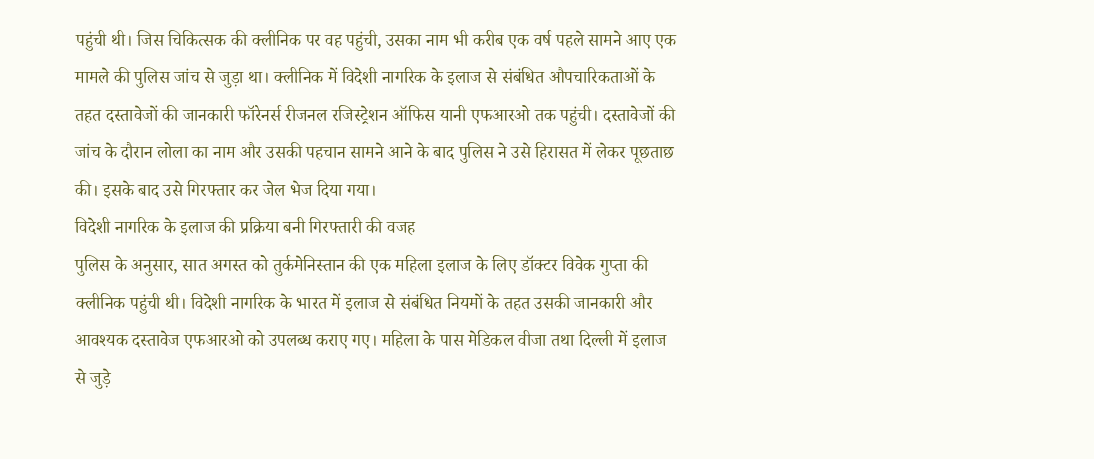पहुंची थी। जिस चिकित्सक की क्लीनिक पर वह पहुंची, उसका नाम भी करीब एक वर्ष पहले सामने आए एक मामले की पुलिस जांच से जुड़ा था। क्लीनिक में विदेशी नागरिक के इलाज से संबंधित औपचारिकताओं के तहत दस्तावेजों की जानकारी फॉरेनर्स रीजनल रजिस्ट्रेशन ऑफिस यानी एफआरओ तक पहुंची। दस्तावेजों की जांच के दौरान लोला का नाम और उसकी पहचान सामने आने के बाद पुलिस ने उसे हिरासत में लेकर पूछताछ की। इसके बाद उसे गिरफ्तार कर जेल भेज दिया गया।
विदेशी नागरिक के इलाज की प्रक्रिया बनी गिरफ्तारी की वजह
पुलिस के अनुसार, सात अगस्त को तुर्कमेनिस्तान की एक महिला इलाज के लिए डॉक्टर विवेक गुप्ता की क्लीनिक पहुंची थी। विदेशी नागरिक के भारत में इलाज से संबंधित नियमों के तहत उसकी जानकारी और आवश्यक दस्तावेज एफआरओ को उपलब्ध कराए गए। महिला के पास मेडिकल वीजा तथा दिल्ली में इलाज से जुड़े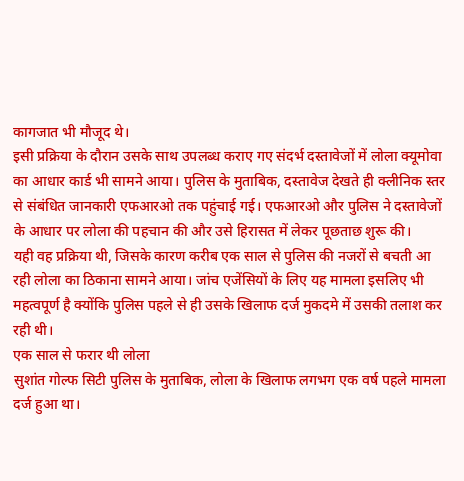कागजात भी मौजूद थे।
इसी प्रक्रिया के दौरान उसके साथ उपलब्ध कराए गए संदर्भ दस्तावेजों में लोला क्यूमोवा का आधार कार्ड भी सामने आया। पुलिस के मुताबिक, दस्तावेज देखते ही क्लीनिक स्तर से संबंधित जानकारी एफआरओ तक पहुंचाई गई। एफआरओ और पुलिस ने दस्तावेजों के आधार पर लोला की पहचान की और उसे हिरासत में लेकर पूछताछ शुरू की।
यही वह प्रक्रिया थी, जिसके कारण करीब एक साल से पुलिस की नजरों से बचती आ रही लोला का ठिकाना सामने आया। जांच एजेंसियों के लिए यह मामला इसलिए भी महत्वपूर्ण है क्योंकि पुलिस पहले से ही उसके खिलाफ दर्ज मुकदमे में उसकी तलाश कर रही थी।
एक साल से फरार थी लोला
सुशांत गोल्फ सिटी पुलिस के मुताबिक, लोला के खिलाफ लगभग एक वर्ष पहले मामला दर्ज हुआ था।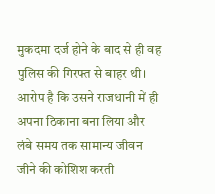मुकदमा दर्ज होने के बाद से ही वह पुलिस की गिरफ्त से बाहर थी। आरोप है कि उसने राजधानी में ही अपना ठिकाना बना लिया और लंबे समय तक सामान्य जीवन जीने की कोशिश करती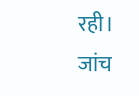रही।
जांच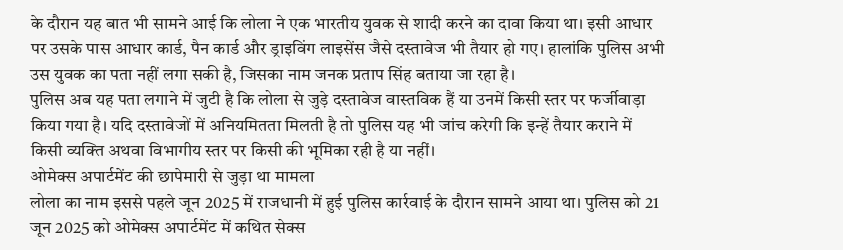के दौरान यह बात भी सामने आई कि लोला ने एक भारतीय युवक से शादी करने का दावा किया था। इसी आधार पर उसके पास आधार कार्ड, पैन कार्ड और ड्राइविंग लाइसेंस जैसे दस्तावेज भी तैयार हो गए। हालांकि पुलिस अभी उस युवक का पता नहीं लगा सकी है, जिसका नाम जनक प्रताप सिंह बताया जा रहा है।
पुलिस अब यह पता लगाने में जुटी है कि लोला से जुड़े दस्तावेज वास्तविक हैं या उनमें किसी स्तर पर फर्जीवाड़ा किया गया है। यदि दस्तावेजों में अनियमितता मिलती है तो पुलिस यह भी जांच करेगी कि इन्हें तैयार कराने में किसी व्यक्ति अथवा विभागीय स्तर पर किसी की भूमिका रही है या नहीं।
ओमेक्स अपार्टमेंट की छापेमारी से जुड़ा था मामला
लोला का नाम इससे पहले जून 2025 में राजधानी में हुई पुलिस कार्रवाई के दौरान सामने आया था। पुलिस को 21 जून 2025 को ओमेक्स अपार्टमेंट में कथित सेक्स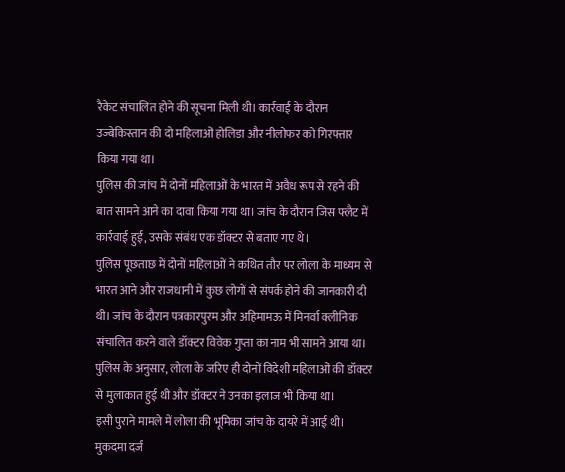रैकेट संचालित होने की सूचना मिली थी। कार्रवाई के दौरान उज्बेकिस्तान की दो महिलाओं होलिडा और नीलोफर को गिरफ्तार किया गया था।
पुलिस की जांच में दोनों महिलाओं के भारत में अवैध रूप से रहने की बात सामने आने का दावा किया गया था। जांच के दौरान जिस फ्लैट में कार्रवाई हुई, उसके संबंध एक डॉक्टर से बताए गए थे।
पुलिस पूछताछ में दोनों महिलाओं ने कथित तौर पर लोला के माध्यम से भारत आने और राजधानी में कुछ लोगों से संपर्क होने की जानकारी दी थी। जांच के दौरान पत्रकारपुरम और अहिमामऊ में मिनर्वा क्लीनिक संचालित करने वाले डॉक्टर विवेक गुप्ता का नाम भी सामने आया था। पुलिस के अनुसार, लोला के जरिए ही दोनों विदेशी महिलाओं की डॉक्टर से मुलाकात हुई थी और डॉक्टर ने उनका इलाज भी किया था।
इसी पुराने मामले में लोला की भूमिका जांच के दायरे में आई थी। मुकदमा दर्ज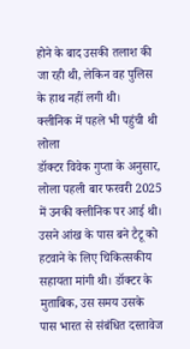होने के बाद उसकी तलाश की जा रही थी, लेकिन वह पुलिस के हाथ नहीं लगी थी।
क्लीनिक में पहले भी पहुंची थी लोला
डॉक्टर विवेक गुप्ता के अनुसार, लोला पहली बार फरवरी 2025 में उनकी क्लीनिक पर आई थी। उसने आंख के पास बने टैटू को हटवाने के लिए चिकित्सकीय सहायता मांगी थी। डॉक्टर के मुताबिक, उस समय उसके पास भारत से संबंधित दस्तावेज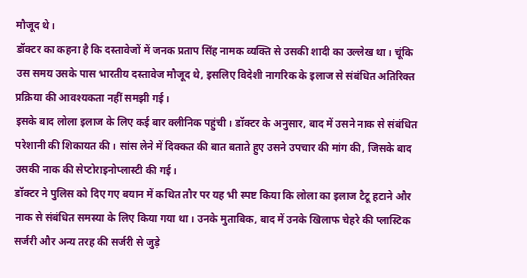मौजूद थे।
डॉक्टर का कहना है कि दस्तावेजों में जनक प्रताप सिंह नामक व्यक्ति से उसकी शादी का उल्लेख था। चूंकि उस समय उसके पास भारतीय दस्तावेज मौजूद थे, इसलिए विदेशी नागरिक के इलाज से संबंधित अतिरिक्त प्रक्रिया की आवश्यकता नहीं समझी गई।
इसके बाद लोला इलाज के लिए कई बार क्लीनिक पहुंची। डॉक्टर के अनुसार, बाद में उसने नाक से संबंधित परेशानी की शिकायत की। सांस लेने में दिक्कत की बात बताते हुए उसने उपचार की मांग की, जिसके बाद उसकी नाक की सेप्टोराइनोप्लास्टी की गई।
डॉक्टर ने पुलिस को दिए गए बयान में कथित तौर पर यह भी स्पष्ट किया कि लोला का इलाज टैटू हटाने और नाक से संबंधित समस्या के लिए किया गया था। उनके मुताबिक, बाद में उनके खिलाफ चेहरे की प्लास्टिक सर्जरी और अन्य तरह की सर्जरी से जुड़े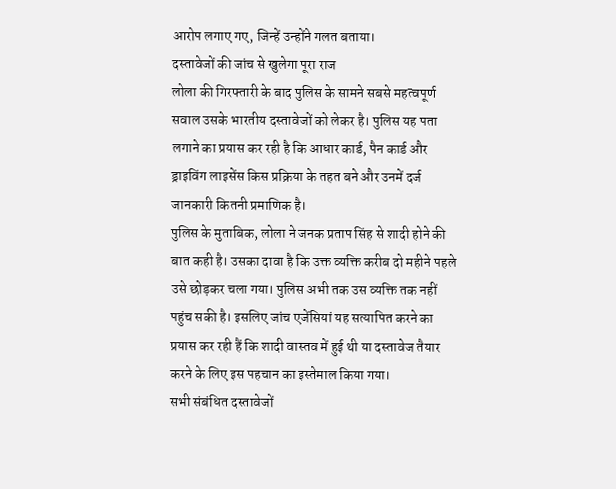आरोप लगाए गए, जिन्हें उन्होंने गलत बताया।
दस्तावेजों की जांच से खुलेगा पूरा राज
लोला की गिरफ्तारी के बाद पुलिस के सामने सबसे महत्वपूर्ण सवाल उसके भारतीय दस्तावेजों को लेकर है। पुलिस यह पता लगाने का प्रयास कर रही है कि आधार कार्ड, पैन कार्ड और ड्राइविंग लाइसेंस किस प्रक्रिया के तहत बने और उनमें दर्ज जानकारी कितनी प्रमाणिक है।
पुलिस के मुताबिक, लोला ने जनक प्रताप सिंह से शादी होने की बात कही है। उसका दावा है कि उक्त व्यक्ति करीब दो महीने पहले उसे छोड़कर चला गया। पुलिस अभी तक उस व्यक्ति तक नहीं पहुंच सकी है। इसलिए जांच एजेंसियां यह सत्यापित करने का प्रयास कर रही हैं कि शादी वास्तव में हुई थी या दस्तावेज तैयार करने के लिए इस पहचान का इस्तेमाल किया गया।
सभी संबंधित दस्तावेजों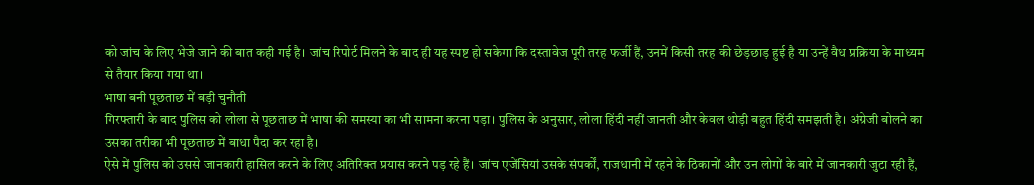को जांच के लिए भेजे जाने की बात कही गई है। जांच रिपोर्ट मिलने के बाद ही यह स्पष्ट हो सकेगा कि दस्तावेज पूरी तरह फर्जी हैं, उनमें किसी तरह की छेड़छाड़ हुई है या उन्हें वैध प्रक्रिया के माध्यम से तैयार किया गया था।
भाषा बनी पूछताछ में बड़ी चुनौती
गिरफ्तारी के बाद पुलिस को लोला से पूछताछ में भाषा की समस्या का भी सामना करना पड़ा। पुलिस के अनुसार, लोला हिंदी नहीं जानती और केवल थोड़ी बहुत हिंदी समझती है। अंग्रेजी बोलने का उसका तरीका भी पूछताछ में बाधा पैदा कर रहा है।
ऐसे में पुलिस को उससे जानकारी हासिल करने के लिए अतिरिक्त प्रयास करने पड़ रहे हैं। जांच एजेंसियां उसके संपर्कों, राजधानी में रहने के ठिकानों और उन लोगों के बारे में जानकारी जुटा रही हैं,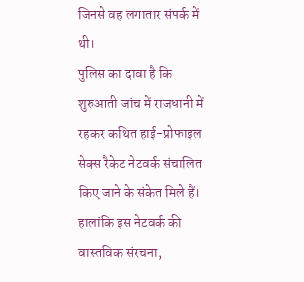जिनसे वह लगातार संपर्क में थी।
पुलिस का दावा है कि शुरुआती जांच में राजधानी में रहकर कथित हाई-प्रोफाइल सेक्स रैकेट नेटवर्क संचालित किए जाने के संकेत मिले हैं। हालांकि इस नेटवर्क की वास्तविक संरचना,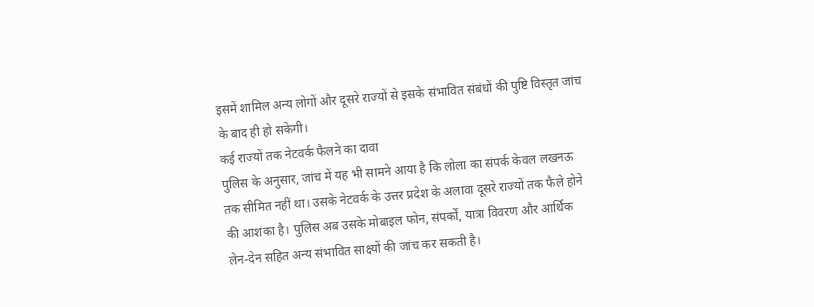इसमें शामिल अन्य लोगों और दूसरे राज्यों से इसके संभावित संबंधों की पुष्टि विस्तृत जांच के बाद ही हो सकेगी।
कई राज्यों तक नेटवर्क फैलने का दावा
पुलिस के अनुसार, जांच में यह भी सामने आया है कि लोला का संपर्क केवल लखनऊ तक सीमित नहीं था। उसके नेटवर्क के उत्तर प्रदेश के अलावा दूसरे राज्यों तक फैले होने की आशंका है। पुलिस अब उसके मोबाइल फोन, संपर्कों, यात्रा विवरण और आर्थिक लेन-देन सहित अन्य संभावित साक्ष्यों की जांच कर सकती है।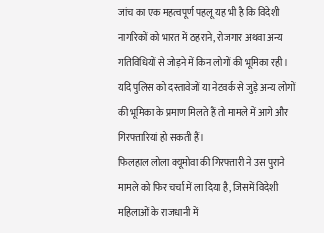जांच का एक महत्वपूर्ण पहलू यह भी है कि विदेशी नागरिकों को भारत में ठहराने, रोजगार अथवा अन्य गतिविधियों से जोड़ने में किन लोगों की भूमिका रही। यदि पुलिस को दस्तावेजों या नेटवर्क से जुड़े अन्य लोगों की भूमिका के प्रमाण मिलते हैं तो मामले में आगे और गिरफ्तारियां हो सकती हैं।
फिलहाल लोला क्यूमोवा की गिरफ्तारी ने उस पुराने मामले को फिर चर्चा में ला दिया है, जिसमें विदेशी महिलाओं के राजधानी में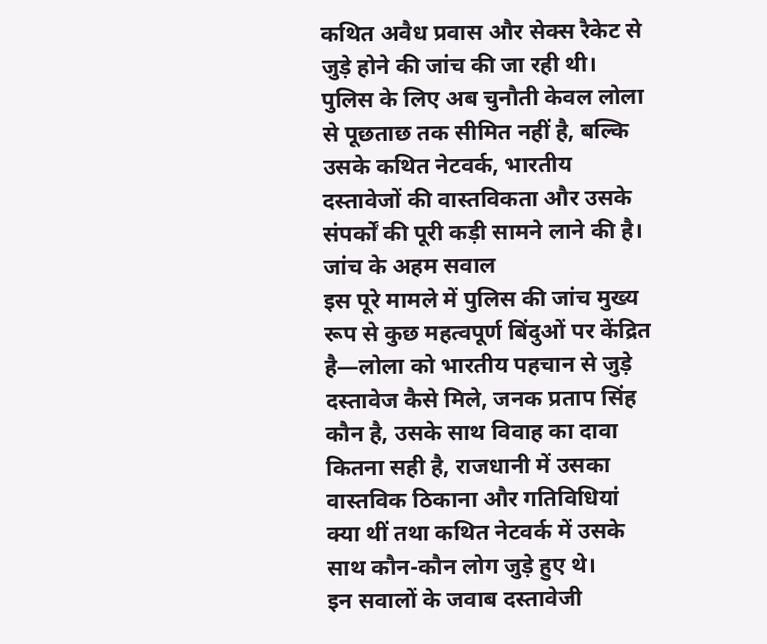कथित अवैध प्रवास और सेक्स रैकेट से जुड़े होने की जांच की जा रही थी। पुलिस के लिए अब चुनौती केवल लोला से पूछताछ तक सीमित नहीं है, बल्कि उसके कथित नेटवर्क, भारतीय दस्तावेजों की वास्तविकता और उसके संपर्कों की पूरी कड़ी सामने लाने की है।
जांच के अहम सवाल
इस पूरे मामले में पुलिस की जांच मुख्य रूप से कुछ महत्वपूर्ण बिंदुओं पर केंद्रित है—लोला को भारतीय पहचान से जुड़े दस्तावेज कैसे मिले, जनक प्रताप सिंह कौन है, उसके साथ विवाह का दावा कितना सही है, राजधानी में उसका वास्तविक ठिकाना और गतिविधियां क्या थीं तथा कथित नेटवर्क में उसके साथ कौन-कौन लोग जुड़े हुए थे।
इन सवालों के जवाब दस्तावेजी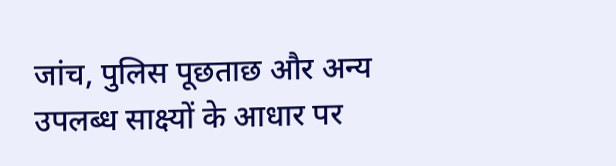जांच, पुलिस पूछताछ और अन्य उपलब्ध साक्ष्यों के आधार पर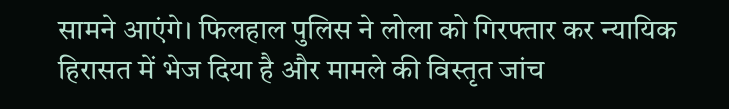सामने आएंगे। फिलहाल पुलिस ने लोला को गिरफ्तार कर न्यायिक हिरासत में भेज दिया है और मामले की विस्तृत जांच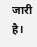जारी है।